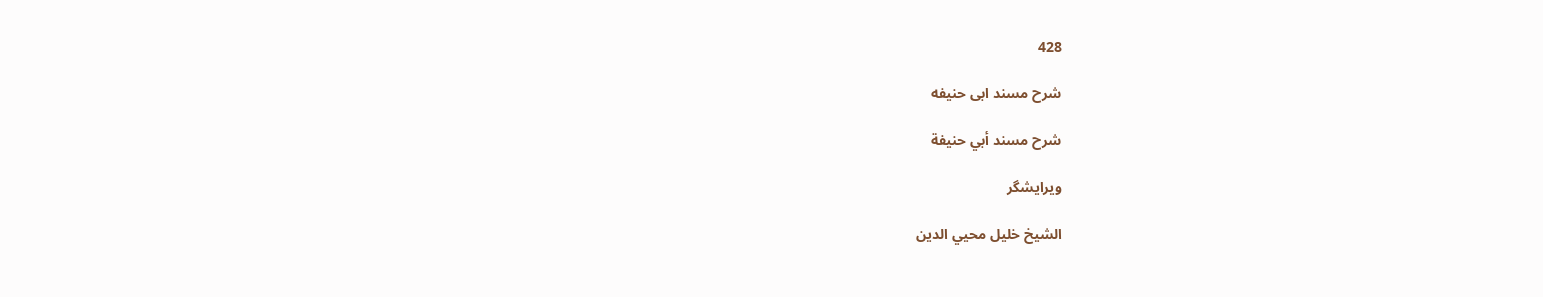428

شرح مسند ابی حنیفه

شرح مسند أبي حنيفة

ویرایشگر

الشيخ خليل محيي الدين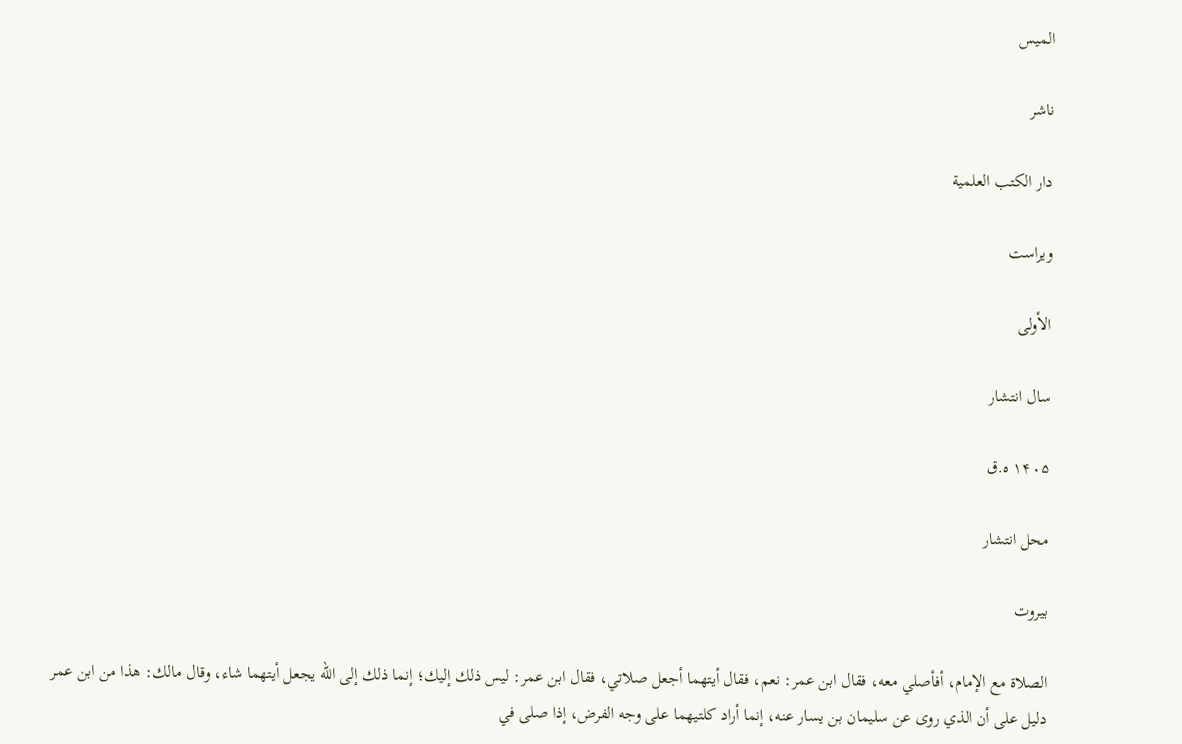الميس

ناشر

دار الكتب العلمية

ویراست

الأولى

سال انتشار

۱۴۰۵ ه.ق

محل انتشار

بيروت

الصلاة مع الإمام، أفأصلي معه، فقال ابن عمر: نعم، فقال أيتهما أجعل صلاتي، فقال ابن عمر: ليس ذلك إليك؛ إنما ذلك إلى الله يجعل أيتهما شاء، وقال مالك: هذا من ابن عمر دليل على أن الذي روى عن سليمان بن يسار عنه، إنما أراد كلتيهما على وجه الفرض، إذا صلى في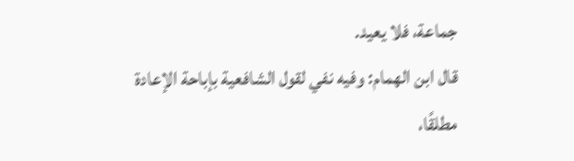جماعة، فلا يعيد.
قال ابن الهمام: وفيه نفي لقول الشافعية بإباحة الإعادة مطلقًا،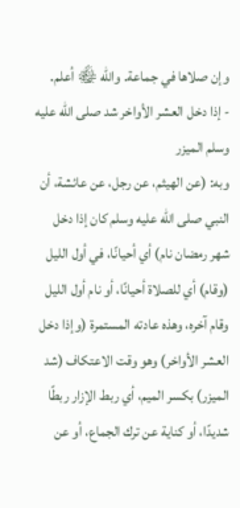وإن صلاها في جماعة. والله ﷾ أعلم.
- إذا دخل العشر الأواخر شد صلى الله عليه وسلم الميزر
وبه: (عن الهيثم، عن رجل، عن عائشة، أن النبي صلى الله عليه وسلم كان إذا دخل شهر رمضان نام) أي أحيانًا، في أول الليل (وقام) أي للصلاة أحيانًا، أو نام أول الليل وقام آخره، وهذه عادته المستمرة (وإذا دخل العشر الأواخر) وهو وقت الاعتكاف (شد الميزر) بكسر الميم، أي ربط الإزار ربطًا شديدًا، أو كناية عن ترك الجماع، أو عن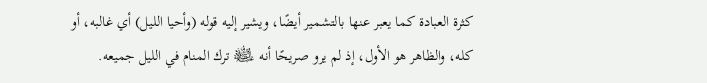كثرة العبادة كما يعبر عنها بالتشمير أيضًا، ويشير إليه قوله (وأحيا الليل) أي غالبه، أو كله، والظاهر هو الأول، إذ لم يرو صريحًا أنه ﵊ ترك المنام في الليل جميعه.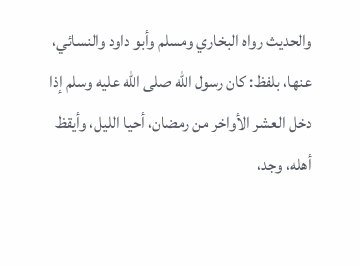والحديث رواه البخاري ومسلم وأبو داود والنسائي، عنها، بلفظ: كان رسول الله صلى الله عليه وسلم إذا دخل العشر الأواخر من رمضان، أحيا الليل، وأيقظ أهله، وجد،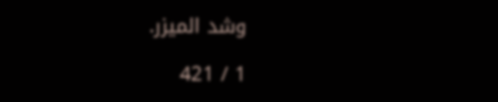وشد الميزر.

1 / 421